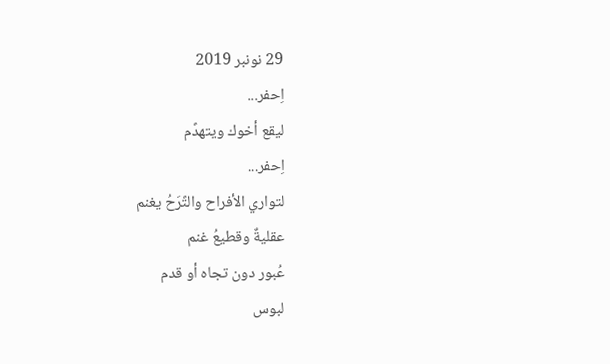29 نونبر 2019
اِحفر...
ليقع أخوك ويتهدًم
اِحفر...
لتواري الأفراح والتًرَحُ يغنم
عقليةٌ وقطيعُ غنم
عُبور دون تجاه أو قدم
لبوس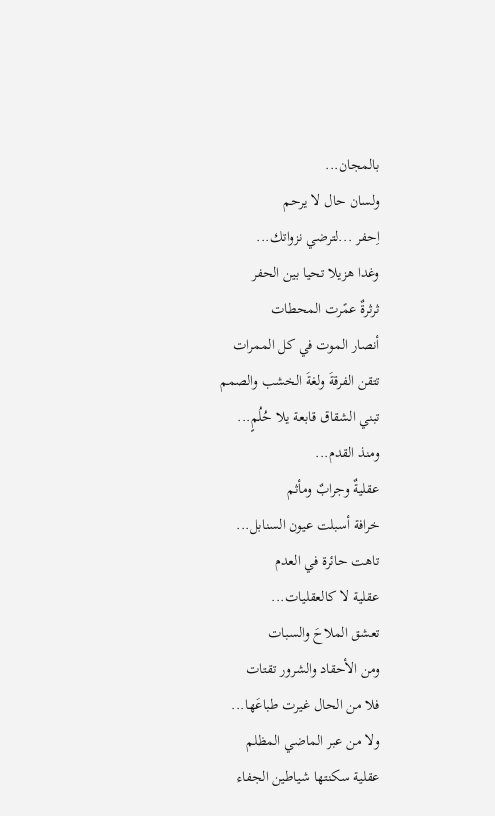بالمجان...
ولسان حال لا يرحم
اِحفر ...لترضي نزواتك...
وغدا هزيلا تحيا بين الحفر
ثرثرةٌ عمًرت المحطات
أنصار الموت في كل الممرات
تتقن الفرقةَ ولغةَ الخشب والصمم
تبني الشقاق قابعة يلا حُلُمٍ...
ومنذ القدم...
عقليةٌ وجرابٌ ومأثم
خرافة أسبلت عيون السنابل...
تاهت حائرة في العدم
عقلية لا كالعقليات...
تعشق الملاحَ والسبات
ومن الأحقاد والشرور تقتات
فلا من الحال غيرت طباعَها...
ولا من عبر الماضي المظلم
عقلية سكنتها شياطين الجفاء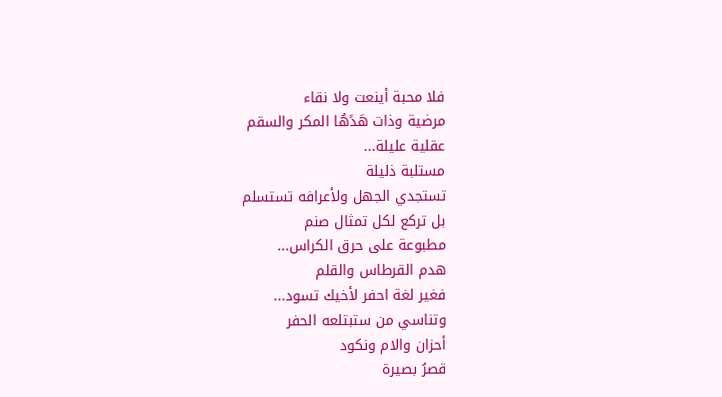فلا محبة أينعت ولا نقاء
مرضية وذات هَدًهُا المكر والسقم
عقلية عليلة...
مستلبة ذليلة
تستجدي الجهل ولأعرافه تستسلم
بل تركع لكل تمثال صنم
مطبوعة على حرق الكراس...
هدم القرطاس والقلم
فغير لغة احفر لأخيك تسود...
وتناسي من ستبتلعه الحفر
أحزان والام ونكود
قصرُ بصيرة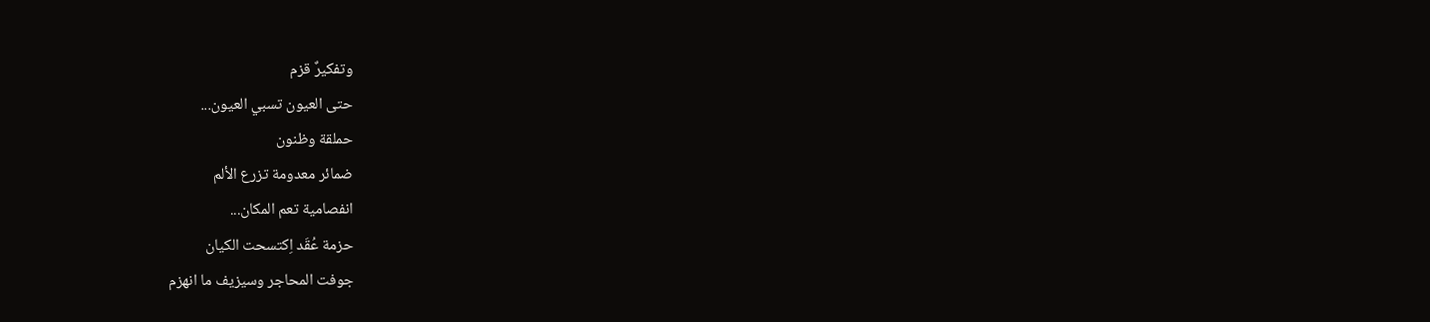وتفكيرٌ قزم
حتى العيون تسبي العيون...
حملقة وظنون
ضمائر معدومة تزرع الألم
انفصامية تعم المكان...
حزمة عُقَد اِكتسحت الكيان
جوفت المحاجر وسيزيف ما انهزم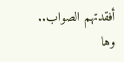أفقدتهم الصواب..
وها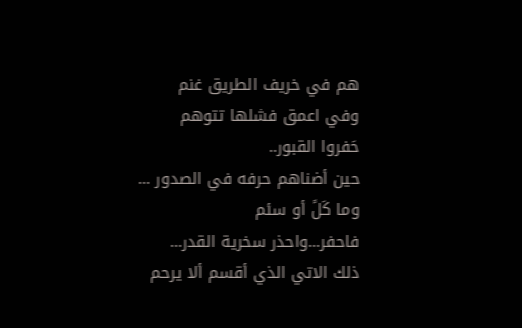هم في خريف الطريق غنم
وفي اعمق فشلها تتوهم
حَفروا القبور..
حين أضناهم حرفه في الصدور ...
وما كَلً أو سئم
فاحفر...واحذر سخرية القدر...
ذلك الاتي الذي أقسم ألا يرحم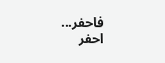فاحفر... احفر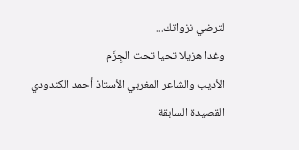لترضي نزواتك...
وغدا هزيلا تحيا تحت الجِزَم
الأديب والشاعر المغربي الأستاذ أحمد الكندودي
القصيدة السابقة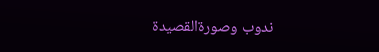ندوب وصورةالقصيدة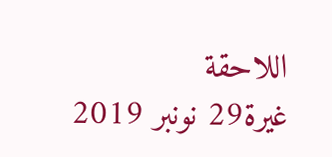اللاحقة
غيرة29 نونبر 2019